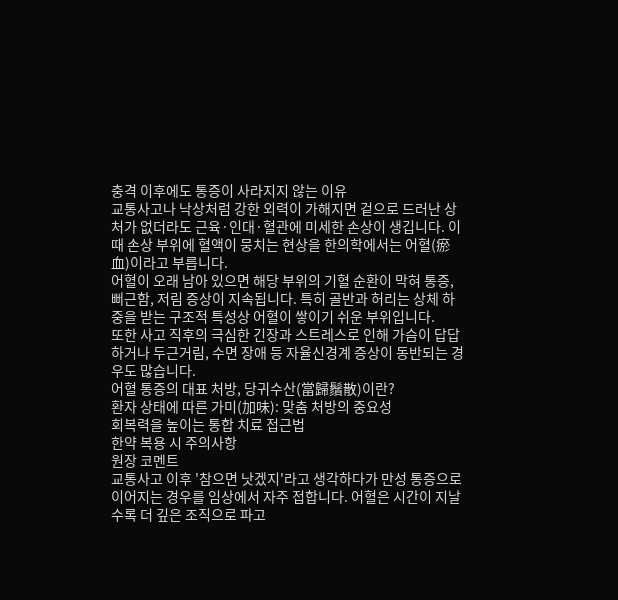충격 이후에도 통증이 사라지지 않는 이유
교통사고나 낙상처럼 강한 외력이 가해지면 겉으로 드러난 상처가 없더라도 근육·인대·혈관에 미세한 손상이 생깁니다. 이때 손상 부위에 혈액이 뭉치는 현상을 한의학에서는 어혈(瘀血)이라고 부릅니다.
어혈이 오래 남아 있으면 해당 부위의 기혈 순환이 막혀 통증, 뻐근함, 저림 증상이 지속됩니다. 특히 골반과 허리는 상체 하중을 받는 구조적 특성상 어혈이 쌓이기 쉬운 부위입니다.
또한 사고 직후의 극심한 긴장과 스트레스로 인해 가슴이 답답하거나 두근거림, 수면 장애 등 자율신경계 증상이 동반되는 경우도 많습니다.
어혈 통증의 대표 처방, 당귀수산(當歸鬚散)이란?
환자 상태에 따른 가미(加味): 맞춤 처방의 중요성
회복력을 높이는 통합 치료 접근법
한약 복용 시 주의사항
원장 코멘트
교통사고 이후 '참으면 낫겠지'라고 생각하다가 만성 통증으로 이어지는 경우를 임상에서 자주 접합니다. 어혈은 시간이 지날수록 더 깊은 조직으로 파고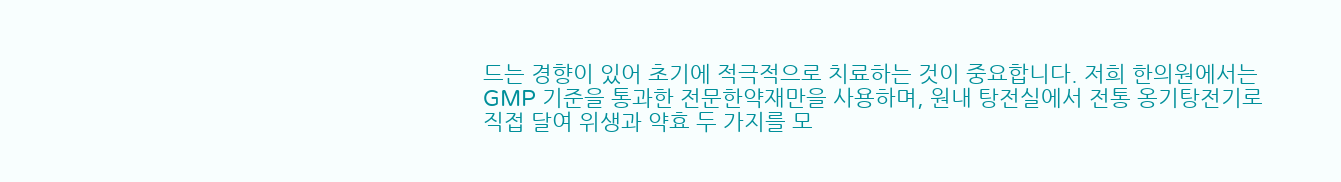드는 경향이 있어 초기에 적극적으로 치료하는 것이 중요합니다. 저희 한의원에서는 GMP 기준을 통과한 전문한약재만을 사용하며, 원내 탕전실에서 전통 옹기탕전기로 직접 달여 위생과 약효 두 가지를 모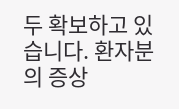두 확보하고 있습니다. 환자분의 증상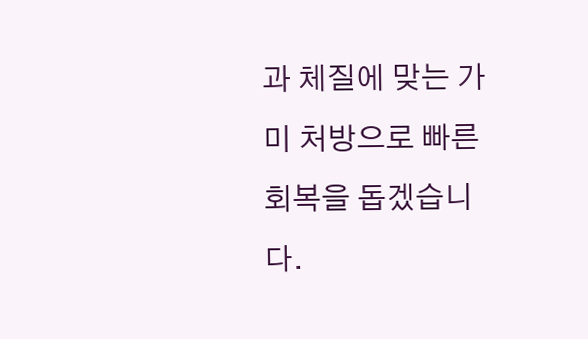과 체질에 맞는 가미 처방으로 빠른 회복을 돕겠습니다.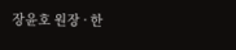장윤호 원장 · 한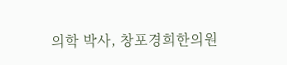의학 박사, 창포경희한의원